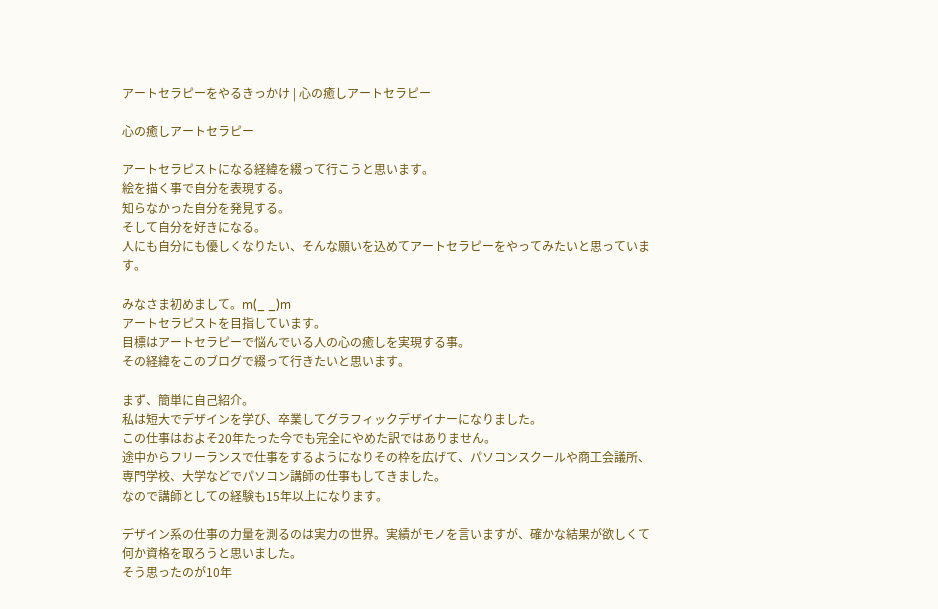アートセラピーをやるきっかけ | 心の癒しアートセラピー

心の癒しアートセラピー

アートセラピストになる経緯を綴って行こうと思います。
絵を描く事で自分を表現する。
知らなかった自分を発見する。
そして自分を好きになる。
人にも自分にも優しくなりたい、そんな願いを込めてアートセラピーをやってみたいと思っています。

みなさま初めまして。m(_ _)m
アートセラピストを目指しています。
目標はアートセラピーで悩んでいる人の心の癒しを実現する事。
その経緯をこのブログで綴って行きたいと思います。

まず、簡単に自己紹介。
私は短大でデザインを学び、卒業してグラフィックデザイナーになりました。
この仕事はおよそ20年たった今でも完全にやめた訳ではありません。
途中からフリーランスで仕事をするようになりその枠を広げて、パソコンスクールや商工会議所、専門学校、大学などでパソコン講師の仕事もしてきました。
なので講師としての経験も15年以上になります。

デザイン系の仕事の力量を測るのは実力の世界。実績がモノを言いますが、確かな結果が欲しくて何か資格を取ろうと思いました。
そう思ったのが10年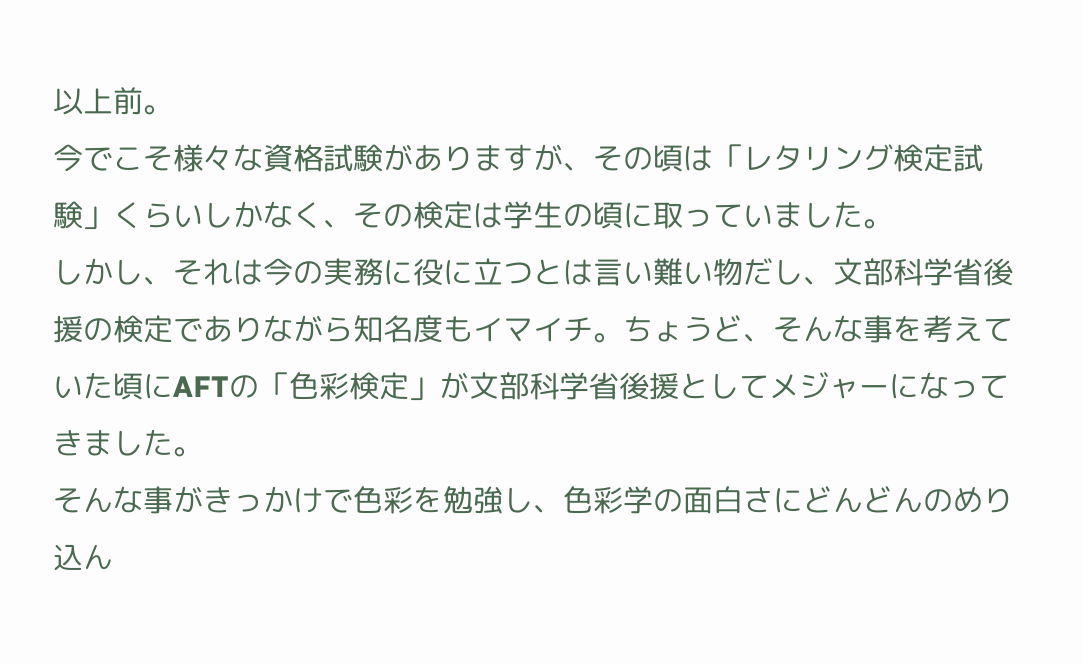以上前。
今でこそ様々な資格試験がありますが、その頃は「レタリング検定試験」くらいしかなく、その検定は学生の頃に取っていました。
しかし、それは今の実務に役に立つとは言い難い物だし、文部科学省後援の検定でありながら知名度もイマイチ。ちょうど、そんな事を考えていた頃にAFTの「色彩検定」が文部科学省後援としてメジャーになってきました。
そんな事がきっかけで色彩を勉強し、色彩学の面白さにどんどんのめり込ん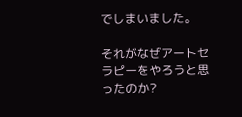でしまいました。

それがなぜアートセラピーをやろうと思ったのか?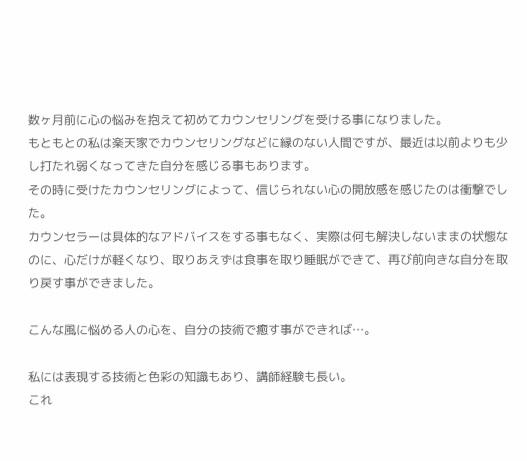数ヶ月前に心の悩みを抱えて初めてカウンセリングを受ける事になりました。
もともとの私は楽天家でカウンセリングなどに縁のない人間ですが、最近は以前よりも少し打たれ弱くなってきた自分を感じる事もあります。
その時に受けたカウンセリングによって、信じられない心の開放感を感じたのは衝撃でした。
カウンセラーは具体的なアドバイスをする事もなく、実際は何も解決しないままの状態なのに、心だけが軽くなり、取りあえずは食事を取り睡眠ができて、再び前向きな自分を取り戻す事ができました。

こんな風に悩める人の心を、自分の技術で癒す事ができれば…。

私には表現する技術と色彩の知識もあり、講師経験も長い。
これ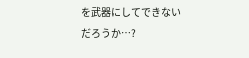を武器にしてできないだろうか…?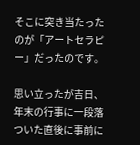そこに突き当たったのが「アートセラピー」だったのです。

思い立ったが吉日、年末の行事に一段落ついた直後に事前に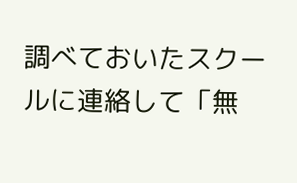調べておいたスクールに連絡して「無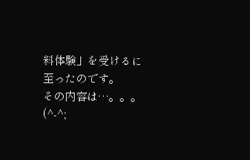料体験」を受けるに至ったのです。
その内容は…。。。(^-^;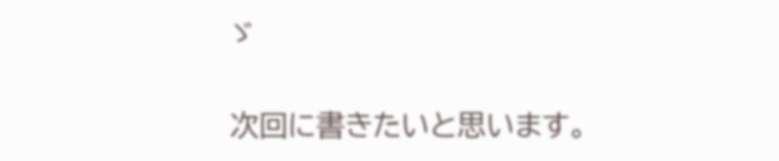ゞ

次回に書きたいと思います。